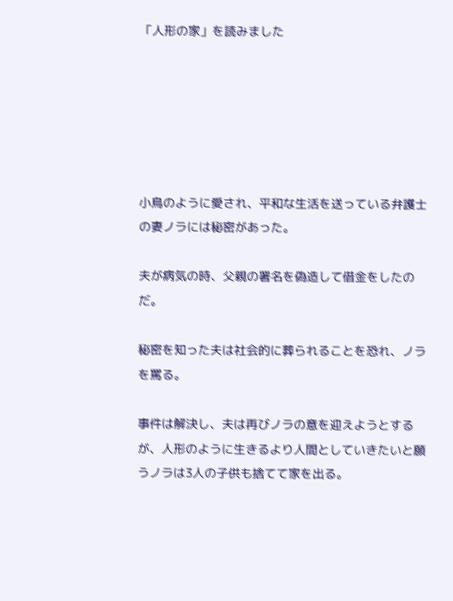「人形の家」を読みました






小鳥のように愛され、平和な生活を送っている弁護士の妻ノラには秘密があった。

夫が病気の時、父親の署名を偽造して借金をしたのだ。

秘密を知った夫は社会的に葬られることを恐れ、ノラを罵る。

事件は解決し、夫は再びノラの意を迎えようとするが、人形のように生きるより人間としていきたいと願うノラは3人の子供も捨てて家を出る。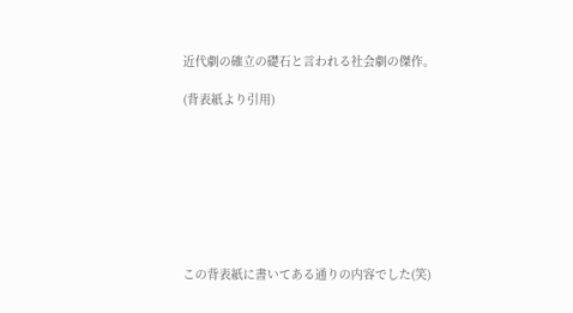近代劇の確立の礎石と言われる社会劇の傑作。

(背表紙より引用)








この背表紙に書いてある通りの内容でした(笑)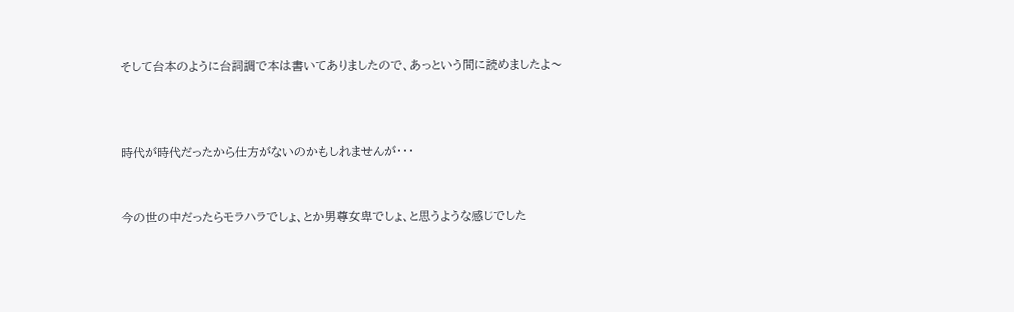そして台本のように台詞調で本は書いてありましたので、あっという間に読めましたよ〜



時代が時代だったから仕方がないのかもしれませんが・・・


今の世の中だったらモラハラでしょ、とか男尊女卑でしょ、と思うような感じでした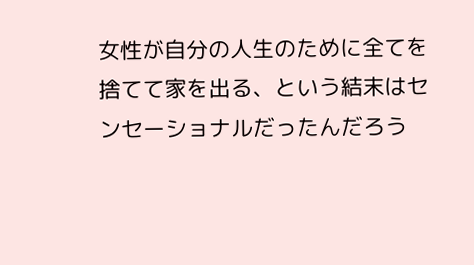女性が自分の人生のために全てを捨てて家を出る、という結末はセンセーショナルだったんだろう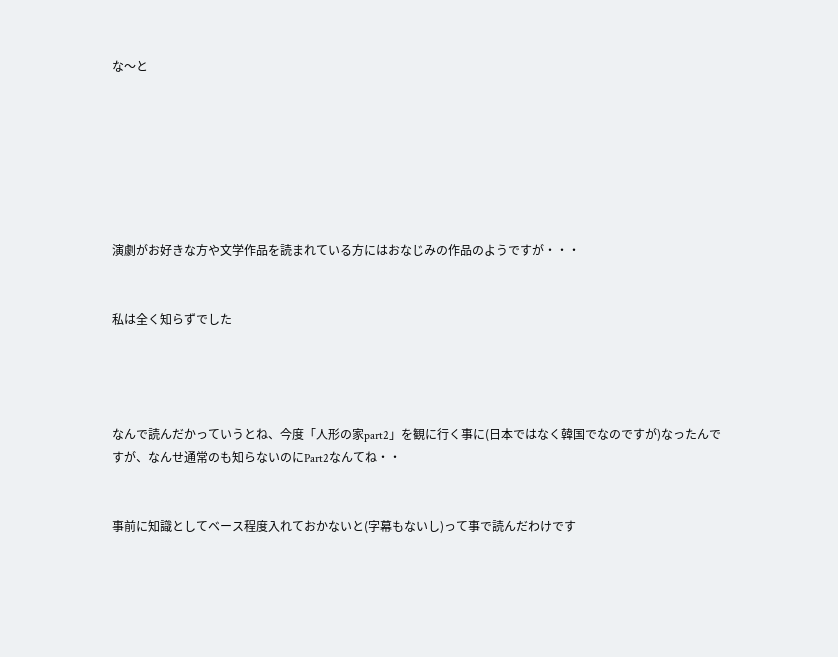な〜と







演劇がお好きな方や文学作品を読まれている方にはおなじみの作品のようですが・・・


私は全く知らずでした




なんで読んだかっていうとね、今度「人形の家part2」を観に行く事に(日本ではなく韓国でなのですが)なったんですが、なんせ通常のも知らないのにPart2なんてね・・


事前に知識としてベース程度入れておかないと(字幕もないし)って事で読んだわけです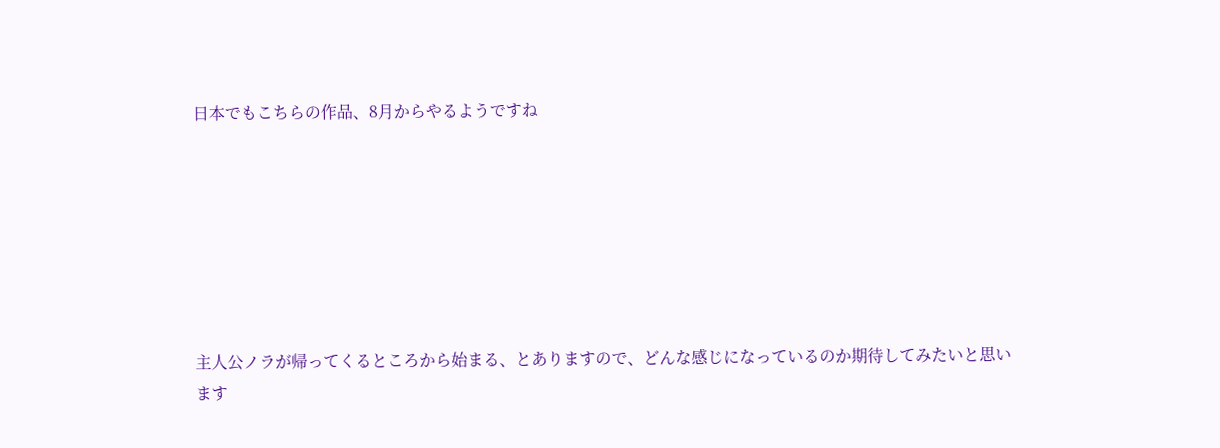日本でもこちらの作品、8月からやるようですね







主人公ノラが帰ってくるところから始まる、とありますので、どんな感じになっているのか期待してみたいと思います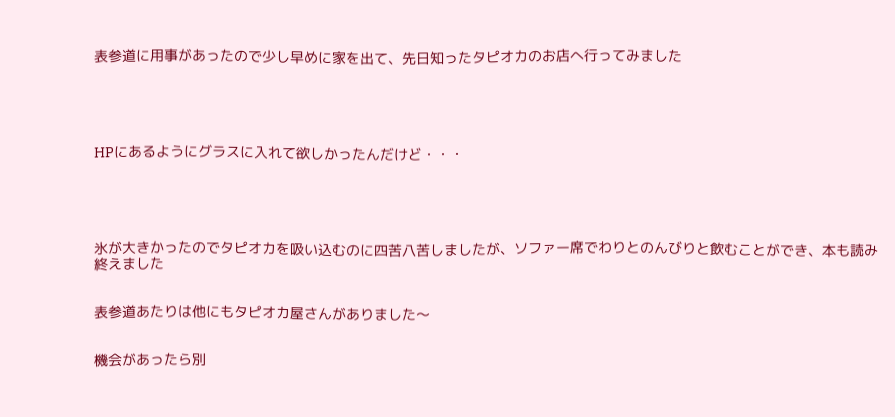表参道に用事があったので少し早めに家を出て、先日知ったタピオカのお店へ行ってみました





HPにあるようにグラスに入れて欲しかったんだけど・・・





氷が大きかったのでタピオカを吸い込むのに四苦八苦しましたが、ソファー席でわりとのんびりと飲むことができ、本も読み終えました


表参道あたりは他にもタピオカ屋さんがありました〜


機会があったら別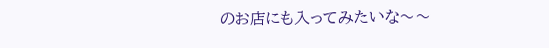のお店にも入ってみたいな〜〜